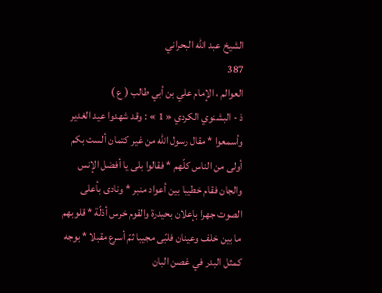الشيخ عبد الله البحراني
387
العوالم ، الإمام علي بن أبي طالب ( ع )
ذ - البشنوي الكردي « 1 » : وقد شهدوا عيد الغدير وأسمعوا * مقال رسول اللّه من غير كتمان ألست بكم أولى من الناس كلّهم * فقالوا بلى يا أفضل الإنس والجان فقام خطيبا بين أعواد منبر * ونادى بأعلى الصوت جهرا بإعلان بحيدرة والقوم خرس أذلّة * قلوبهم ما بين خلف وعينان فلبّى مجيبا ثمّ أسرع مقبلا * بوجه كمثل البدر في غصن البان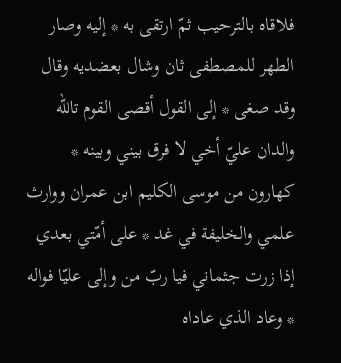فلاقاه بالترحيب ثمّ ارتقى به * إليه وصار الطهر للمصطفى ثان وشال بعضديه وقال وقد صغى * إلى القول أقصى القوم تاللّه والدان عليّ أخي لا فرق بيني وبينه * كهارون من موسى الكليم ابن عمران ووارث علمي والخليفة في غد * على أمّتي بعدي إذا زرت جثماني فيا ربّ من وإلى عليّا فواله * وعاد الذي عاداه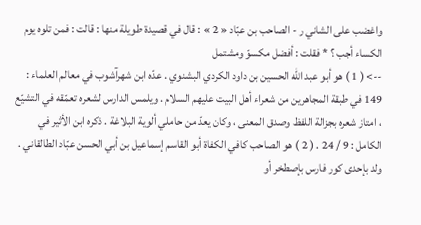واغضب على الشاني ر - الصاحب بن عبّاد « 2 » : قال في قصيدة طويلة منها : قالت : فمن تلوه يوم الكساء أجب ؟ * فقلت : أفضل مكسوّ ومشتمل
--> ( 1 ) هو أبو عبد اللّه الحسين بن داود الكردي البشنوي . عدّه ابن شهرآشوب في معالم العلماء : 149 في طبقة المجاهرين من شعراء أهل البيت عليهم السلام . ويلمس الدارس لشعره تعمّقه في التشيّع ، امتاز شعره بجزالة اللفظ وصدق المعنى ، وكان يعدّ من حاملي ألوية البلاغة . ذكره ابن الأثير في الكامل : 9 / 24 . ( 2 ) هو الصاحب كافي الكفاة أبو القاسم إسماعيل بن أبي الحسن عبّاد الطالقاني . ولد بإحدى كور فارس بإصطخر أو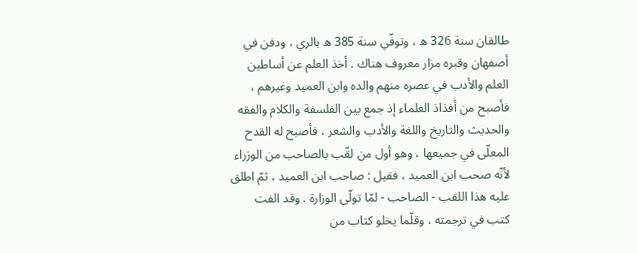طالقان سنة 326 ه ، وتوفّي سنة 385 ه بالري ، ودفن في أصفهان وقبره مزار معروف هناك . أخذ العلم عن أساطين العلم والأدب في عصره منهم والده وابن العميد وغيرهم ، فأصبح من أفذاذ العلماء إذ جمع بين الفلسفة والكلام والفقه والحديث والتاريخ واللغة والأدب والشعر ، فأصبح له القدح المعلّى في جميعها ، وهو أول من لقّب بالصاحب من الوزراء لأنّه صحب ابن العميد ، فقيل : صاحب ابن العميد ، ثمّ اطلق عليه هذا اللقب - الصاحب - لمّا تولّى الوزارة . وقد الفت كتب في ترجمته ، وقلّما يخلو كتاب من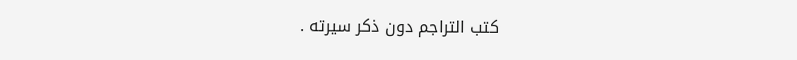كتب التراجم دون ذكر سيرته .